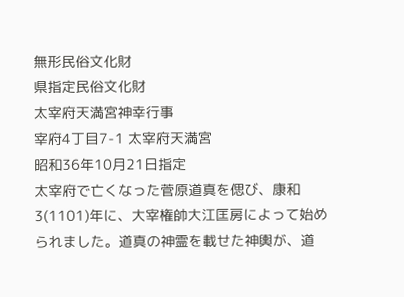無形民俗文化財
県指定民俗文化財
太宰府天満宮神幸行事
宰府4丁目7-1 太宰府天満宮
昭和36年10月21日指定
太宰府で亡くなった菅原道真を偲び、康和3(1101)年に、大宰権帥大江匡房によって始められました。道真の神霊を載せた神輿が、道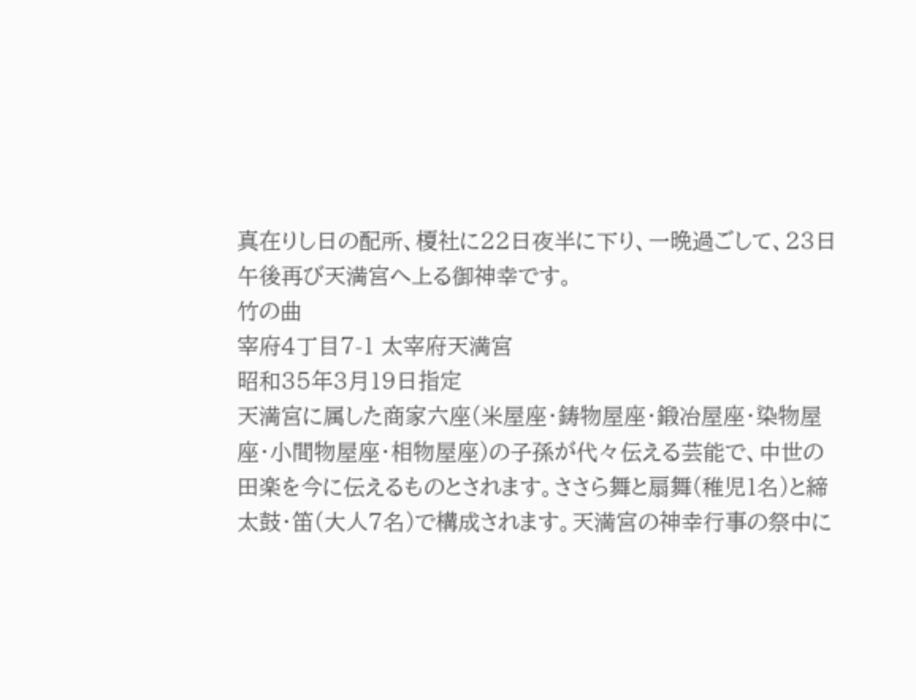真在りし日の配所、榎社に22日夜半に下り、一晩過ごして、23日午後再び天満宮へ上る御神幸です。
竹の曲
宰府4丁目7-1 太宰府天満宮
昭和35年3月19日指定
天満宮に属した商家六座(米屋座・鋳物屋座・鍛冶屋座・染物屋座・小間物屋座・相物屋座)の子孫が代々伝える芸能で、中世の田楽を今に伝えるものとされます。ささら舞と扇舞(稚児1名)と締太鼓・笛(大人7名)で構成されます。天満宮の神幸行事の祭中に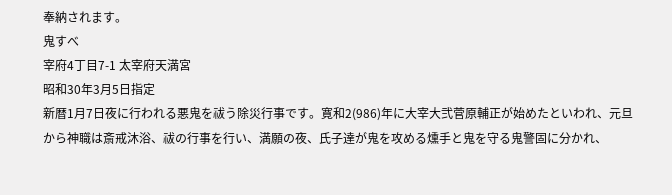奉納されます。
鬼すべ
宰府4丁目7-1 太宰府天満宮
昭和30年3月5日指定
新暦1月7日夜に行われる悪鬼を祓う除災行事です。寛和2(986)年に大宰大弐菅原輔正が始めたといわれ、元旦から神職は斎戒沐浴、祓の行事を行い、満願の夜、氏子達が鬼を攻める燻手と鬼を守る鬼警固に分かれ、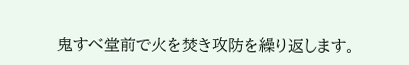鬼すべ堂前で火を焚き攻防を繰り返します。